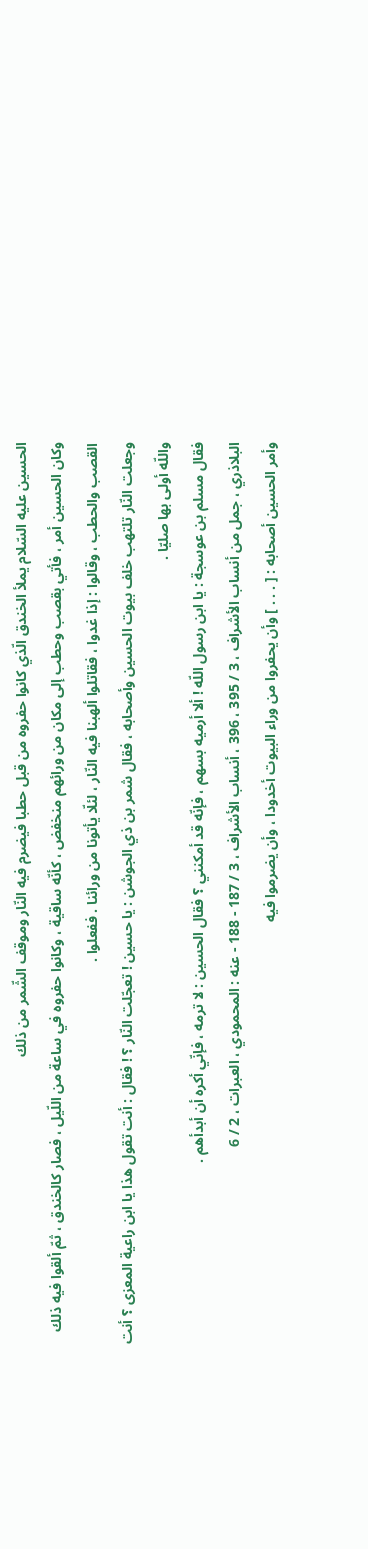الحسين عليه السّلام يملأ الخندق الّذي كانوا حفروه من قبل حطبا فيضرم فيه النّار وموقف الشّمر من ذلك
وكان الحسين أمر ، فأتي بقصب وحطب إلى مكان من ورائهم منخفض ، كأنّه ساقية ، وكانوا حفروه في ساعة من اللّيل ، فصار كالخندق ، ثمّ ألقوا فيه ذلك القصب والحطب ، وقالوا : إذا غدوا ، فقاتلوا ألهبنا فيه النّار ، لئلّا يأتونا من ورائنا . ففعلوا .
وجعلت النّار تلتهب خلف بيوت الحسين وأصحابه ، فقال شمر بن ذي الجوشن : يا حسين ! تعجّلت النّار ؟ ! فقال : أنت تقول هذا يا ابن راعية المعزى ؟ أنت واللّه أولى بها صليّا .
فقال مسلم بن عوسجة : يا ابن رسول اللّه ! ألا أرميه بسهم ، فإنّه قد أمكنني ؟ فقال الحسين : لا ترمه ، فإنّي أكره أن أبدأهم .
البلاذري ، جمل من أنساب الأشراف ، 3 / 395 ، 396 ، أنساب الأشراف ، 3 / 187 - 188 - عنه : المحمودي ، العبرات ، 2 / 6
وأمر الحسين أصحابه : [ . . . ] وأن يحفروا من وراء البيوت أخدودا ، وأن يضرموا فيه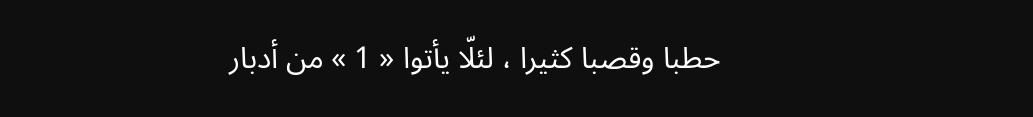حطبا وقصبا كثيرا ، لئلّا يأتوا « 1 » من أدبار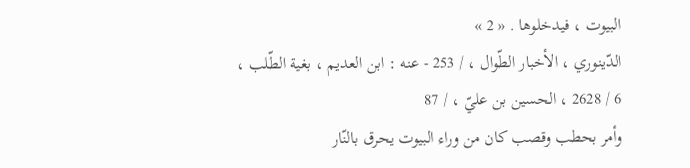البيوت ، فيدخلوها . « 2 »
الدّينوري ، الأخبار الطّوال ، / 253 - عنه : ابن العديم ، بغية الطّلب ، 6 / 2628 ، الحسين بن عليّ ، / 87
وأمر بحطب وقصب كان من وراء البيوت يحرق بالنّار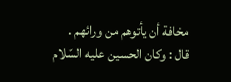مخافة أن يأتوهم من ورائهم .
قال : وكان الحسين عليه السّلام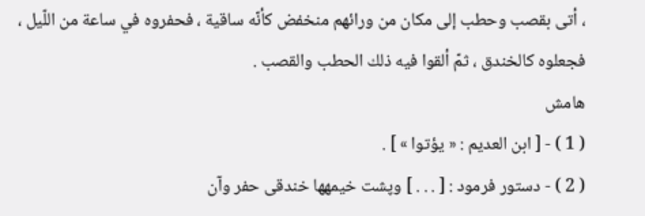، أتى بقصب وحطب إلى مكان من ورائهم منخفض كأنّه ساقية ، فحفروه في ساعة من اللّيل ، فجعلوه كالخندق ، ثمّ ألقوا فيه ذلك الحطب والقصب .
هامش
( 1 ) - [ ابن العديم : « يؤتوا » ] .
( 2 ) - دستور فرمود : [ . . . ] وپشت خيمهها خندقى حفر وآن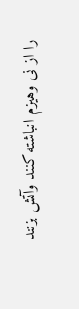را از نى وهيزم انباشته كنند وآتش بزنند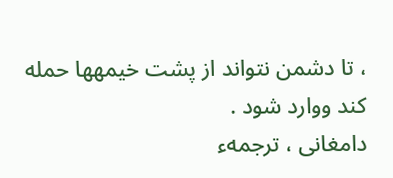، تا دشمن نتواند از پشت خيمهها حمله كند ووارد شود .
دامغانى ، ترجمهء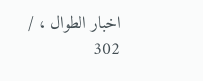اخبار الطوال ، / 302